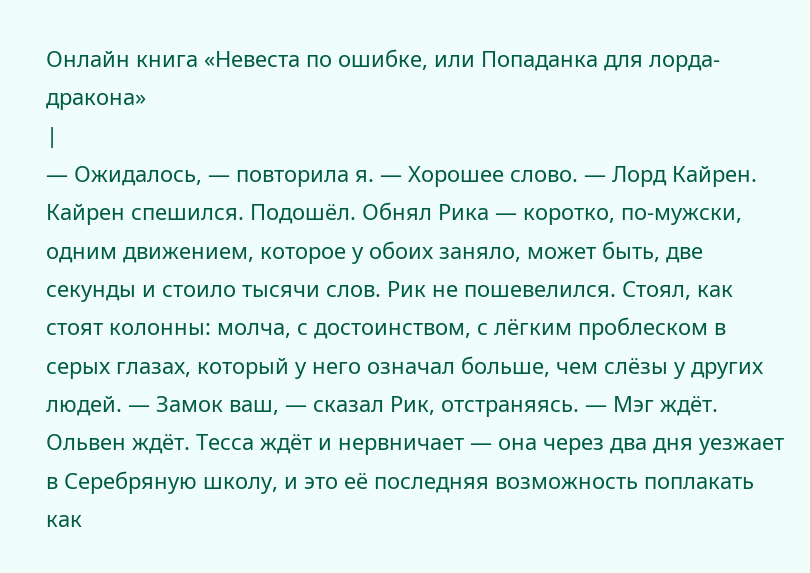Онлайн книга «Невеста по ошибке, или Попаданка для лорда-дракона»
|
— Ожидалось, — повторила я. — Хорошее слово. — Лорд Кайрен. Кайрен спешился. Подошёл. Обнял Рика — коротко, по-мужски, одним движением, которое у обоих заняло, может быть, две секунды и стоило тысячи слов. Рик не пошевелился. Стоял, как стоят колонны: молча, с достоинством, с лёгким проблеском в серых глазах, который у него означал больше, чем слёзы у других людей. — Замок ваш, — сказал Рик, отстраняясь. — Мэг ждёт. Ольвен ждёт. Тесса ждёт и нервничает — она через два дня уезжает в Серебряную школу, и это её последняя возможность поплакать как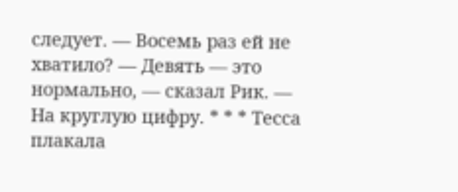следует. — Восемь раз ей не хватило? — Девять — это нормально, — сказал Рик. — На круглую цифру. * * * Тесса плакала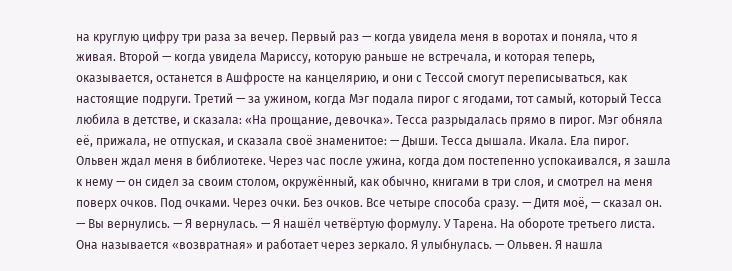на круглую цифру три раза за вечер. Первый раз — когда увидела меня в воротах и поняла, что я живая. Второй — когда увидела Мариссу, которую раньше не встречала, и которая теперь, оказывается, останется в Ашфросте на канцелярию, и они с Тессой смогут переписываться, как настоящие подруги. Третий — за ужином, когда Мэг подала пирог с ягодами, тот самый, который Тесса любила в детстве, и сказала: «На прощание, девочка». Тесса разрыдалась прямо в пирог. Мэг обняла её, прижала, не отпуская, и сказала своё знаменитое: — Дыши. Тесса дышала. Икала. Ела пирог. Ольвен ждал меня в библиотеке. Через час после ужина, когда дом постепенно успокаивался, я зашла к нему — он сидел за своим столом, окружённый, как обычно, книгами в три слоя, и смотрел на меня поверх очков. Под очками. Через очки. Без очков. Все четыре способа сразу. — Дитя моё, — сказал он. — Вы вернулись. — Я вернулась. — Я нашёл четвёртую формулу. У Тарена. На обороте третьего листа. Она называется «возвратная» и работает через зеркало. Я улыбнулась. — Ольвен. Я нашла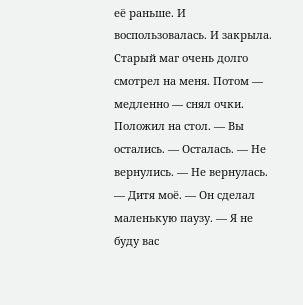её раньше. И воспользовалась. И закрыла. Старый маг очень долго смотрел на меня. Потом — медленно — снял очки. Положил на стол. — Вы остались. — Осталась. — Не вернулись. — Не вернулась. — Дитя моё. — Он сделал маленькую паузу. — Я не буду вас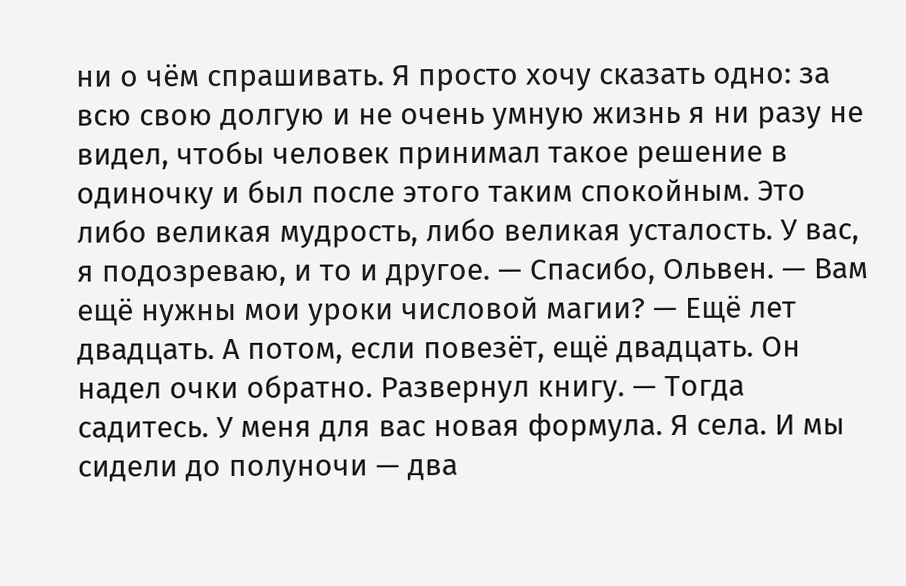ни о чём спрашивать. Я просто хочу сказать одно: за всю свою долгую и не очень умную жизнь я ни разу не видел, чтобы человек принимал такое решение в одиночку и был после этого таким спокойным. Это либо великая мудрость, либо великая усталость. У вас, я подозреваю, и то и другое. — Спасибо, Ольвен. — Вам ещё нужны мои уроки числовой магии? — Ещё лет двадцать. А потом, если повезёт, ещё двадцать. Он надел очки обратно. Развернул книгу. — Тогда садитесь. У меня для вас новая формула. Я села. И мы сидели до полуночи — два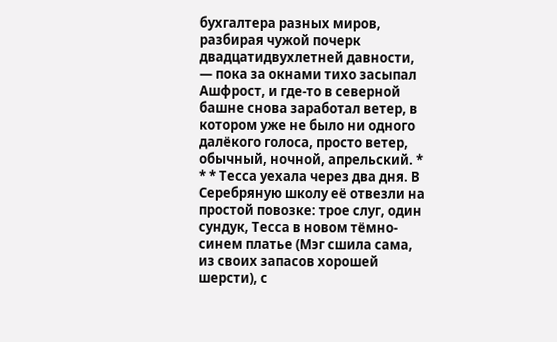бухгалтера разных миров, разбирая чужой почерк двадцатидвухлетней давности, — пока за окнами тихо засыпал Ашфрост, и где-то в северной башне снова заработал ветер, в котором уже не было ни одного далёкого голоса, просто ветер, обычный, ночной, апрельский. * * * Тесса уехала через два дня. В Серебряную школу её отвезли на простой повозке: трое слуг, один сундук, Тесса в новом тёмно-синем платье (Мэг сшила сама, из своих запасов хорошей шерсти), с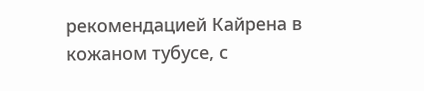рекомендацией Кайрена в кожаном тубусе, с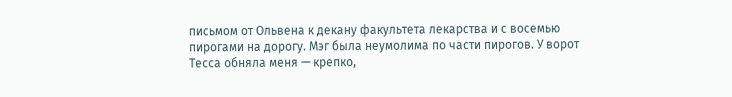письмом от Ольвена к декану факультета лекарства и с восемью пирогами на дорогу. Мэг была неумолима по части пирогов. У ворот Тесса обняла меня — крепко,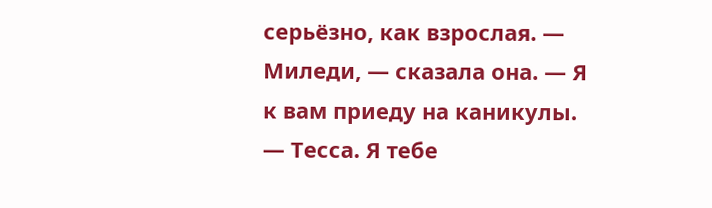серьёзно, как взрослая. — Миледи, — сказала она. — Я к вам приеду на каникулы. — Тесса. Я тебе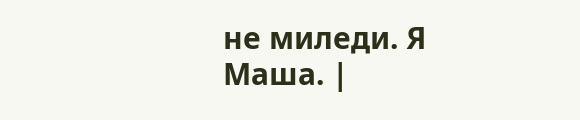не миледи. Я Маша. |